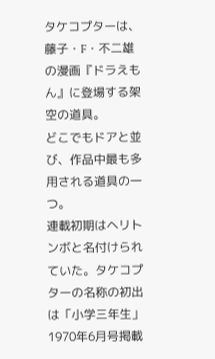タケコプターは、藤子・F・不二雄の漫画『ドラえもん』に登場する架空の道具。
どこでもドアと並び、作品中最も多用される道具の一つ。
連載初期はヘリトンボと名付けられていた。タケコプターの名称の初出は「小学三年生」1970年6月号掲載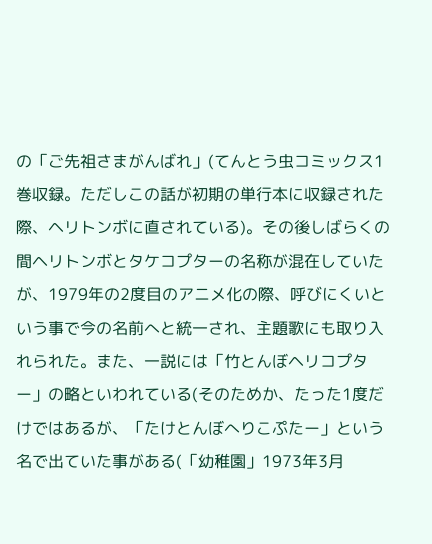の「ご先祖さまがんばれ」(てんとう虫コミックス1巻収録。ただしこの話が初期の単行本に収録された際、ヘリトンボに直されている)。その後しばらくの間ヘリトンボとタケコプターの名称が混在していたが、1979年の2度目のアニメ化の際、呼びにくいという事で今の名前へと統一され、主題歌にも取り入れられた。また、一説には「竹とんぼヘリコプター」の略といわれている(そのためか、たった1度だけではあるが、「たけとんぼへりこぷたー」という名で出ていた事がある(「幼稚園」1973年3月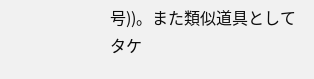号))。また類似道具としてタケ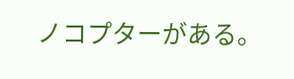ノコプターがある。